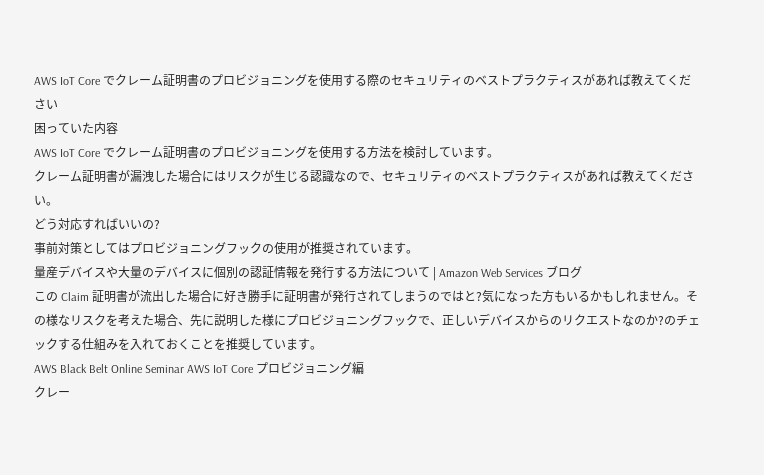AWS IoT Core でクレーム証明書のプロビジョニングを使用する際のセキュリティのベストプラクティスがあれば教えてください
困っていた内容
AWS IoT Core でクレーム証明書のプロビジョニングを使用する方法を検討しています。
クレーム証明書が漏洩した場合にはリスクが生じる認識なので、セキュリティのベストプラクティスがあれば教えてください。
どう対応すればいいの?
事前対策としてはプロビジョニングフックの使用が推奨されています。
量産デバイスや大量のデバイスに個別の認証情報を発行する方法について | Amazon Web Services ブログ
この Claim 証明書が流出した場合に好き勝手に証明書が発行されてしまうのではと?気になった方もいるかもしれません。その様なリスクを考えた場合、先に説明した様にプロビジョニングフックで、正しいデバイスからのリクエストなのか?のチェックする仕組みを入れておくことを推奨しています。
AWS Black Belt Online Seminar AWS IoT Core プロビジョニング編
クレー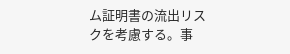ム証明書の流出リスクを考慮する。事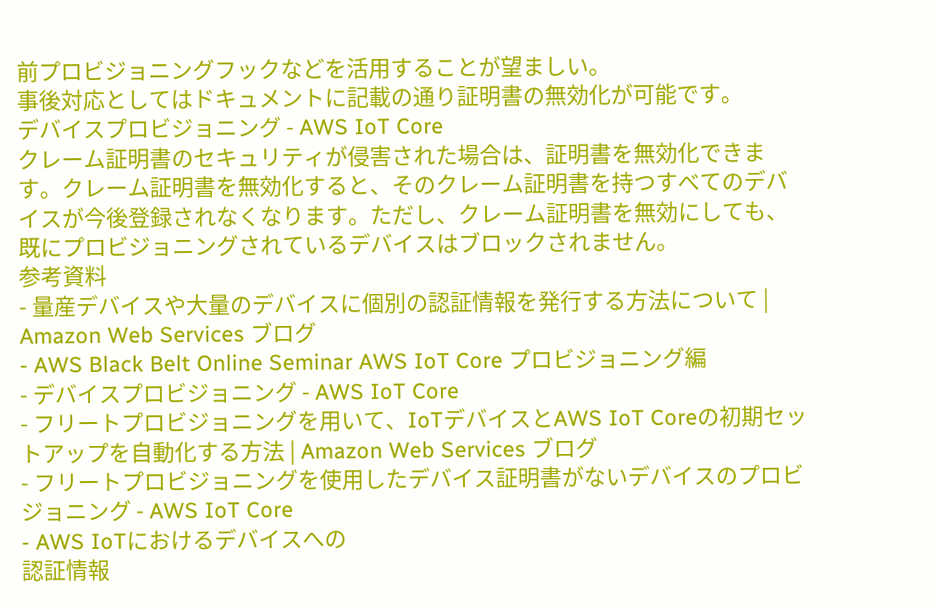前プロビジョニングフックなどを活⽤することが望ましい。
事後対応としてはドキュメントに記載の通り証明書の無効化が可能です。
デバイスプロビジョニング - AWS IoT Core
クレーム証明書のセキュリティが侵害された場合は、証明書を無効化できます。クレーム証明書を無効化すると、そのクレーム証明書を持つすべてのデバイスが今後登録されなくなります。ただし、クレーム証明書を無効にしても、既にプロビジョニングされているデバイスはブロックされません。
参考資料
- 量産デバイスや大量のデバイスに個別の認証情報を発行する方法について | Amazon Web Services ブログ
- AWS Black Belt Online Seminar AWS IoT Core プロビジョニング編
- デバイスプロビジョニング - AWS IoT Core
- フリートプロビジョニングを用いて、IoTデバイスとAWS IoT Coreの初期セットアップを自動化する方法 | Amazon Web Services ブログ
- フリートプロビジョニングを使用したデバイス証明書がないデバイスのプロビジョニング - AWS IoT Core
- AWS IoTにおけるデバイスへの
認証情報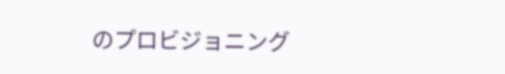のプロビジョニング